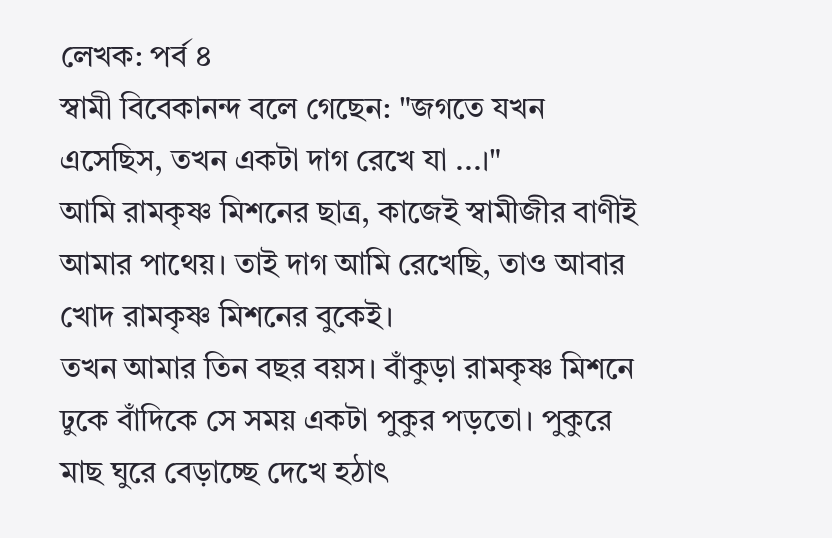লেখক: পর্ব ৪
স্বামী বিবেকানন্দ বলে গেছেন: "জগতে যখন এসেছিস, তখন একটা দাগ রেখে যা ...।"
আমি রামকৃষ্ণ মিশনের ছাত্র, কাজেই স্বামীজীর বাণীই আমার পাথেয়। তাই দাগ আমি রেখেছি, তাও আবার খোদ রামকৃষ্ণ মিশনের বুকেই।
তখন আমার তিন বছর বয়স। বাঁকুড়া রামকৃষ্ণ মিশনে ঢুকে বাঁদিকে সে সময় একটা পুকুর পড়তো। পুকুরে মাছ ঘুরে বেড়াচ্ছে দেখে হঠাৎ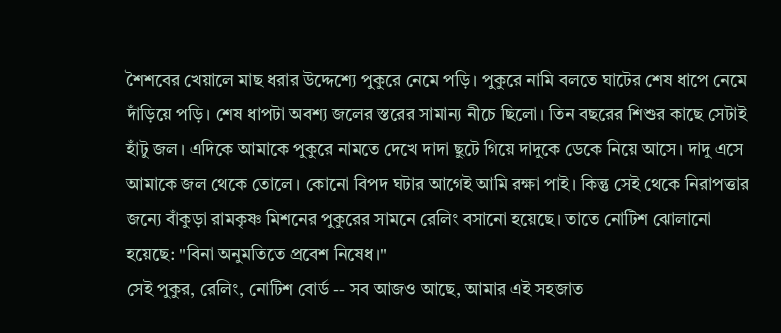শৈশবের খেয়ালে মাছ ধরার উদ্দেশ্যে পুকুরে নেমে পড়ি। পুকুরে নামি বলতে ঘাটের শেষ ধাপে নেমে দাঁড়িয়ে পড়ি। শেষ ধাপটা অবশ্য জলের স্তরের সামান্য নীচে ছিলো। তিন বছরের শিশুর কাছে সেটাই হাঁটু জল। এদিকে আমাকে পুকুরে নামতে দেখে দাদা ছুটে গিয়ে দাদুকে ডেকে নিয়ে আসে। দাদু এসে আমাকে জল থেকে তোলে। কোনো বিপদ ঘটার আগেই আমি রক্ষা পাই। কিন্তু সেই থেকে নিরাপত্তার জন্যে বাঁকুড়া রামকৃষ্ণ মিশনের পুকুরের সামনে রেলিং বসানো হয়েছে। তাতে নোটিশ ঝোলানো হয়েছে: "বিনা অনুমতিতে প্রবেশ নিষেধ।"
সেই পুকুর, রেলিং, নোটিশ বোর্ড -- সব আজও আছে, আমার এই সহজাত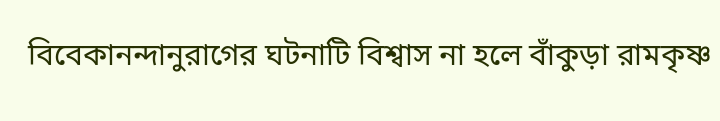বিবেকানন্দানুরাগের ঘটনাটি বিশ্বাস না হলে বাঁকুড়া রামকৃষ্ণ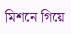মিশনে গিয়ে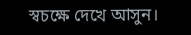স্বচক্ষে দেখে আসুন।